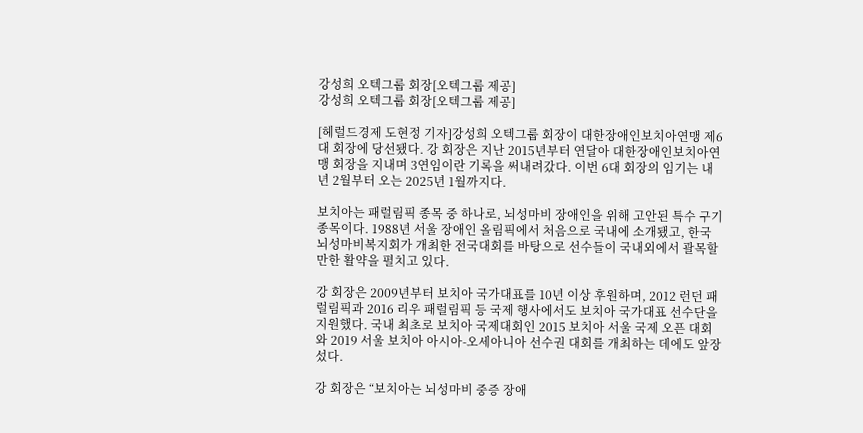강성희 오텍그룹 회장[오텍그룹 제공]
강성희 오텍그룹 회장[오텍그룹 제공]

[헤럴드경제 도현정 기자]강성희 오텍그룹 회장이 대한장애인보치아연맹 제6대 회장에 당선됐다. 강 회장은 지난 2015년부터 연달아 대한장애인보치아연맹 회장을 지내며 3연임이란 기록을 써내려갔다. 이번 6대 회장의 임기는 내년 2월부터 오는 2025년 1월까지다.

보치아는 패럴림픽 종목 중 하나로, 뇌성마비 장애인을 위해 고안된 특수 구기 종목이다. 1988년 서울 장애인 올림픽에서 처음으로 국내에 소개됐고, 한국뇌성마비복지회가 개최한 전국대회를 바탕으로 선수들이 국내외에서 괄목할만한 활약을 펼치고 있다.

강 회장은 2009년부터 보치아 국가대표를 10년 이상 후원하며, 2012 런던 패럴림픽과 2016 리우 패럴림픽 등 국제 행사에서도 보치아 국가대표 선수단을 지원했다. 국내 최초로 보치아 국제대회인 2015 보치아 서울 국제 오픈 대회와 2019 서울 보치아 아시아-오세아니아 선수권 대회를 개최하는 데에도 앞장섰다.

강 회장은 “보치아는 뇌성마비 중증 장애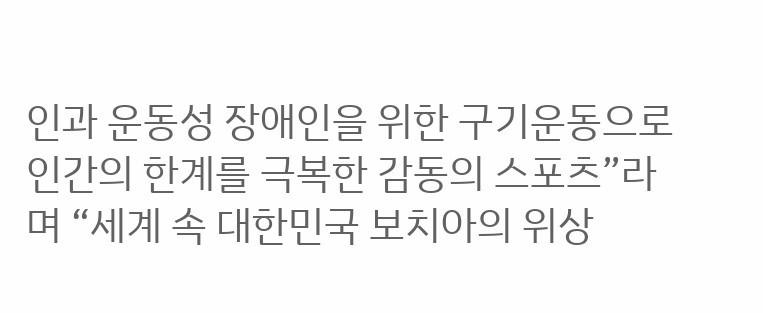인과 운동성 장애인을 위한 구기운동으로 인간의 한계를 극복한 감동의 스포츠”라며 “세계 속 대한민국 보치아의 위상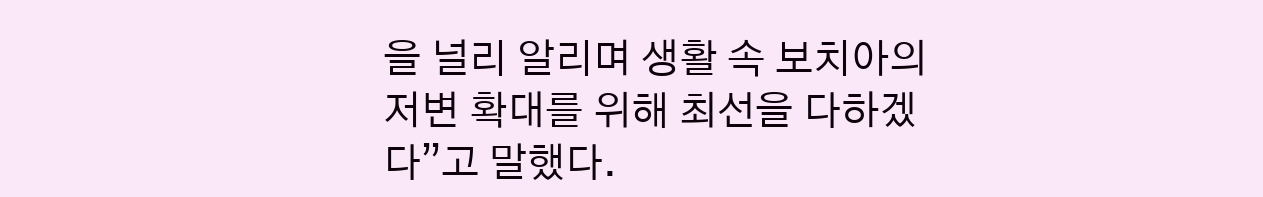을 널리 알리며 생활 속 보치아의 저변 확대를 위해 최선을 다하겠다”고 말했다.